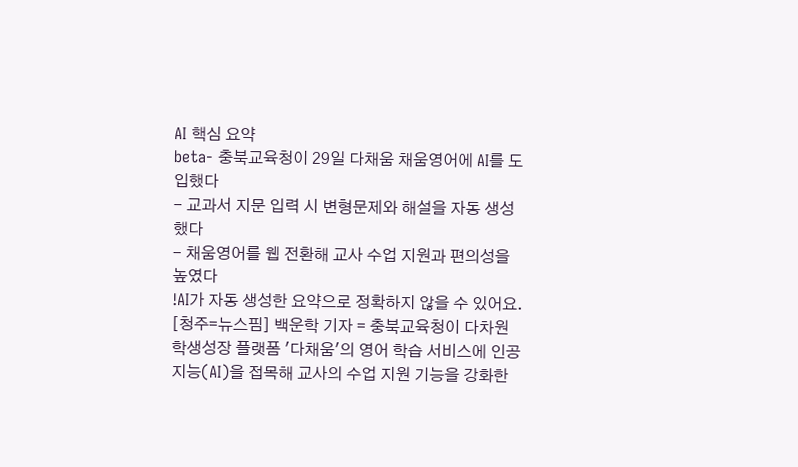AI 핵심 요약
beta- 충북교육청이 29일 다채움 채움영어에 AI를 도입했다
- 교과서 지문 입력 시 변형문제와 해설을 자동 생성했다
- 채움영어를 웹 전환해 교사 수업 지원과 편의성을 높였다
!AI가 자동 생성한 요약으로 정확하지 않을 수 있어요.
[청주=뉴스핌] 백운학 기자 = 충북교육청이 다차원 학생성장 플랫폼 '다채움'의 영어 학습 서비스에 인공지능(AI)을 접목해 교사의 수업 지원 기능을 강화한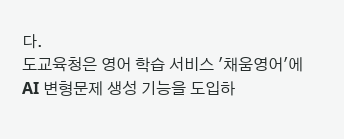다.
도교육청은 영어 학습 서비스 '채움영어'에 AI 변형문제 생성 기능을 도입하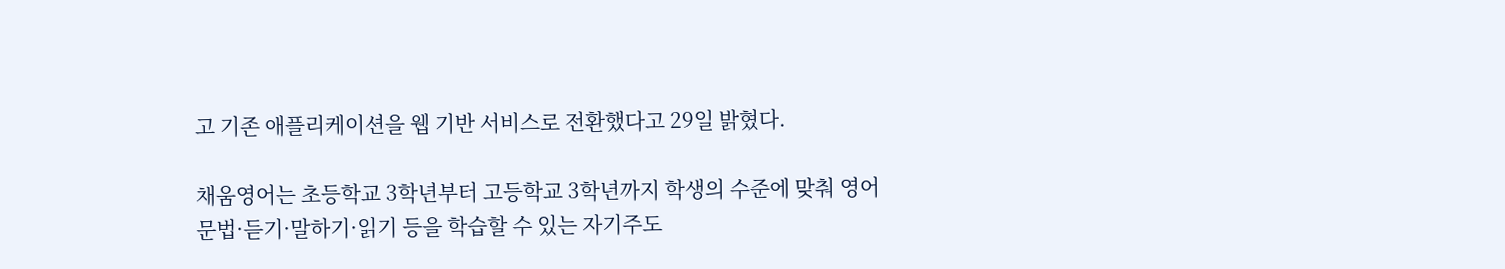고 기존 애플리케이션을 웹 기반 서비스로 전환했다고 29일 밝혔다.

채움영어는 초등학교 3학년부터 고등학교 3학년까지 학생의 수준에 맞춰 영어 문법·듣기·말하기·읽기 등을 학습할 수 있는 자기주도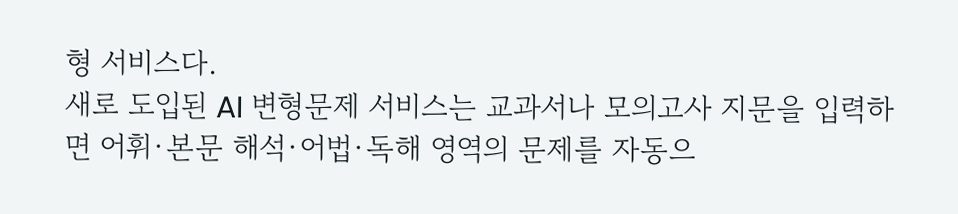형 서비스다.
새로 도입된 AI 변형문제 서비스는 교과서나 모의고사 지문을 입력하면 어휘·본문 해석·어법·독해 영역의 문제를 자동으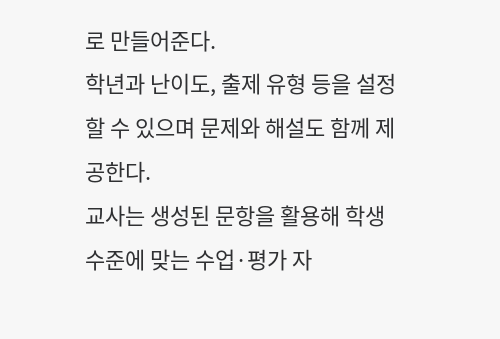로 만들어준다.
학년과 난이도, 출제 유형 등을 설정할 수 있으며 문제와 해설도 함께 제공한다.
교사는 생성된 문항을 활용해 학생 수준에 맞는 수업·평가 자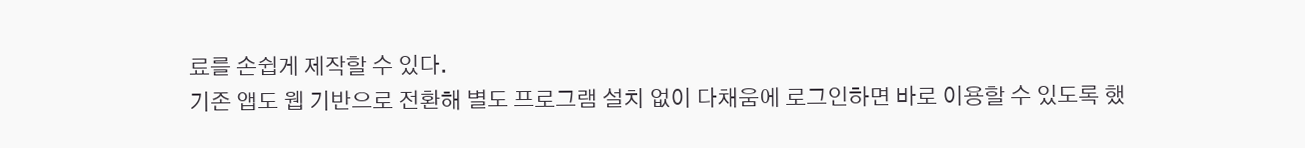료를 손쉽게 제작할 수 있다.
기존 앱도 웹 기반으로 전환해 별도 프로그램 설치 없이 다채움에 로그인하면 바로 이용할 수 있도록 했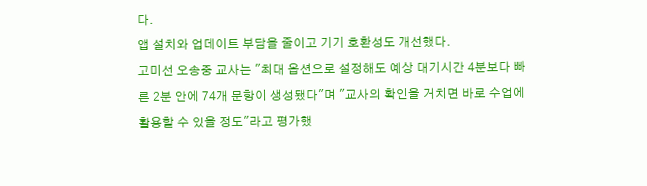다.
앱 설치와 업데이트 부담을 줄이고 기기 호환성도 개선했다.
고미선 오송중 교사는 "최대 옵션으로 설정해도 예상 대기시간 4분보다 빠른 2분 안에 74개 문항이 생성됐다"며 "교사의 확인을 거치면 바로 수업에 활용할 수 있을 정도"라고 평가했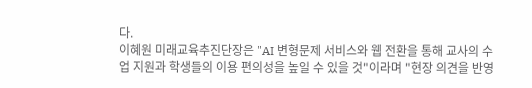다.
이혜원 미래교육추진단장은 "AI 변형문제 서비스와 웹 전환을 통해 교사의 수업 지원과 학생들의 이용 편의성을 높일 수 있을 것"이라며 "현장 의견을 반영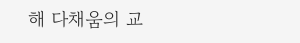해 다채움의 교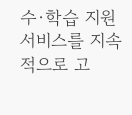수·학습 지원 서비스를 지속적으로 고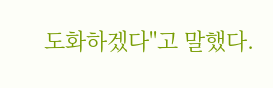도화하겠다"고 말했다.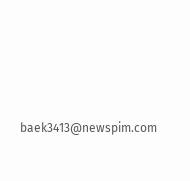baek3413@newspim.com